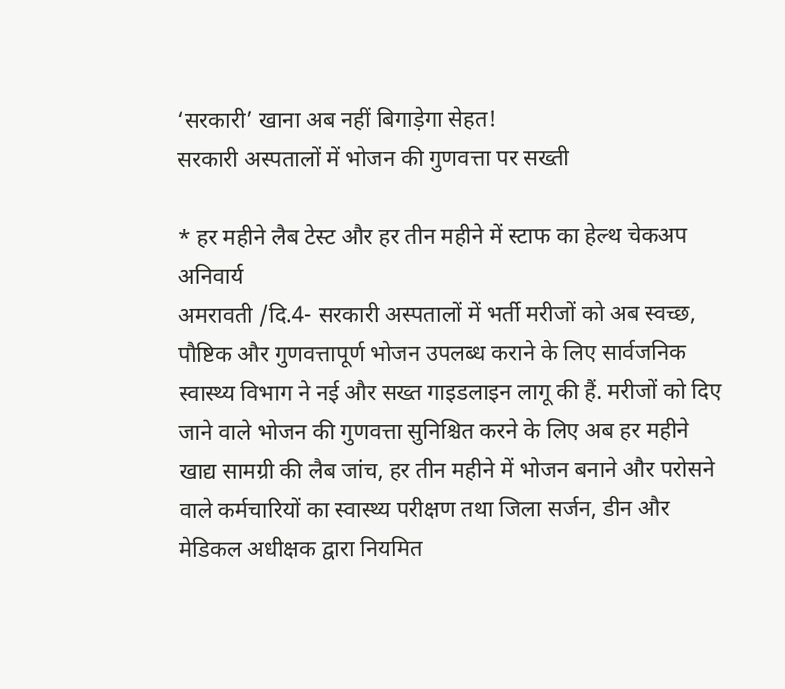‘सरकारी’ खाना अब नहीं बिगाड़ेगा सेहत!
सरकारी अस्पतालों में भोजन की गुणवत्ता पर सख्ती

* हर महीने लैब टेस्ट और हर तीन महीने में स्टाफ का हेल्थ चेकअप अनिवार्य
अमरावती /दि.4- सरकारी अस्पतालों में भर्ती मरीजों को अब स्वच्छ, पौष्टिक और गुणवत्तापूर्ण भोजन उपलब्ध कराने के लिए सार्वजनिक स्वास्थ्य विभाग ने नई और सख्त गाइडलाइन लागू की हैं. मरीजों को दिए जाने वाले भोजन की गुणवत्ता सुनिश्चित करने के लिए अब हर महीने खाद्य सामग्री की लैब जांच, हर तीन महीने में भोजन बनाने और परोसने वाले कर्मचारियों का स्वास्थ्य परीक्षण तथा जिला सर्जन, डीन और मेडिकल अधीक्षक द्वारा नियमित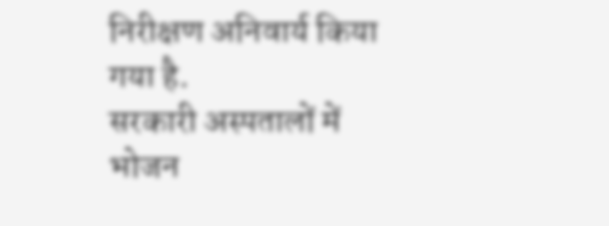निरीक्षण अनिवार्य किया गया है.
सरकारी अस्पतालों में भोजन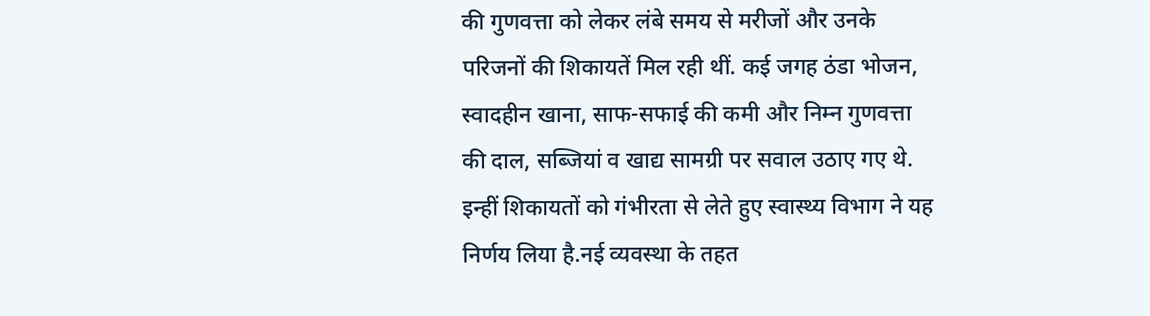की गुणवत्ता को लेकर लंबे समय से मरीजों और उनके परिजनों की शिकायतें मिल रही थीं. कई जगह ठंडा भोजन, स्वादहीन खाना, साफ-सफाई की कमी और निम्न गुणवत्ता की दाल, सब्जियां व खाद्य सामग्री पर सवाल उठाए गए थे. इन्हीं शिकायतों को गंभीरता से लेते हुए स्वास्थ्य विभाग ने यह निर्णय लिया है.नई व्यवस्था के तहत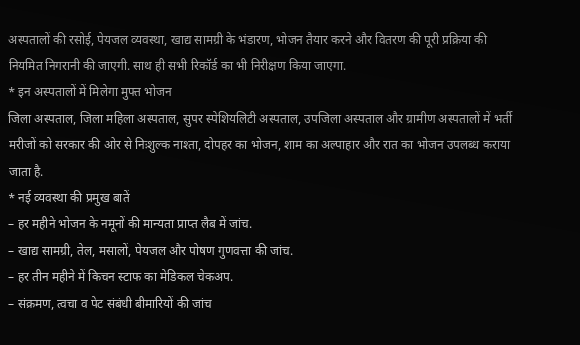अस्पतालों की रसोई, पेयजल व्यवस्था, खाद्य सामग्री के भंडारण, भोजन तैयार करने और वितरण की पूरी प्रक्रिया की नियमित निगरानी की जाएगी. साथ ही सभी रिकॉर्ड का भी निरीक्षण किया जाएगा.
* इन अस्पतालों में मिलेगा मुफ्त भोजन
जिला अस्पताल, जिला महिला अस्पताल, सुपर स्पेशियलिटी अस्पताल, उपजिला अस्पताल और ग्रामीण अस्पतालों में भर्ती मरीजों को सरकार की ओर से निःशुल्क नाश्ता, दोपहर का भोजन, शाम का अल्पाहार और रात का भोजन उपलब्ध कराया जाता है.
* नई व्यवस्था की प्रमुख बातें
– हर महीने भोजन के नमूनों की मान्यता प्राप्त लैब में जांच.
– खाद्य सामग्री, तेल, मसालों, पेयजल और पोषण गुणवत्ता की जांच.
– हर तीन महीने में किचन स्टाफ का मेडिकल चेकअप.
– संक्रमण, त्वचा व पेट संबंधी बीमारियों की जांच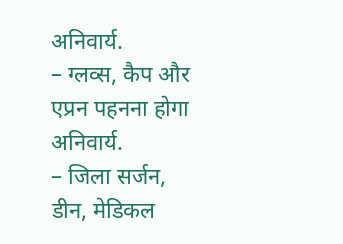अनिवार्य.
– ग्लव्स, कैप और एप्रन पहनना होगा अनिवार्य.
– जिला सर्जन, डीन, मेडिकल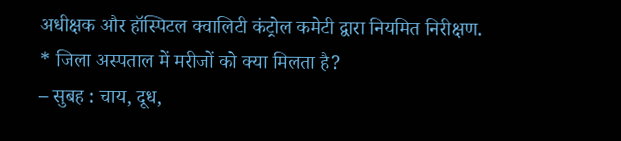अधीक्षक और हॉस्पिटल क्वालिटी कंट्रोल कमेटी द्वारा नियमित निरीक्षण.
* जिला अस्पताल में मरीजों को क्या मिलता है?
– सुबह : चाय, दूध,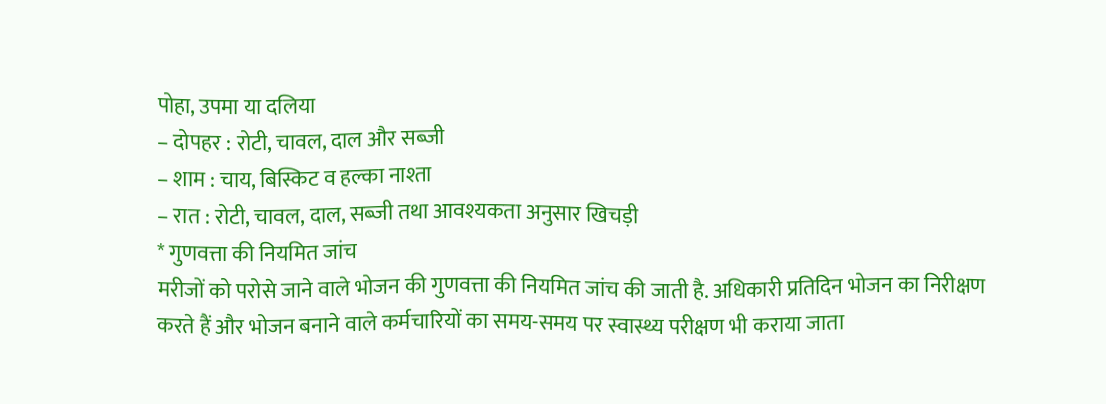पोहा, उपमा या दलिया
– दोपहर : रोटी, चावल, दाल और सब्जी
– शाम : चाय, बिस्किट व हल्का नाश्ता
– रात : रोटी, चावल, दाल, सब्जी तथा आवश्यकता अनुसार खिचड़ी
* गुणवत्ता की नियमित जांच
मरीजों को परोसे जाने वाले भोजन की गुणवत्ता की नियमित जांच की जाती है. अधिकारी प्रतिदिन भोजन का निरीक्षण करते हैं और भोजन बनाने वाले कर्मचारियों का समय-समय पर स्वास्थ्य परीक्षण भी कराया जाता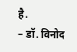है.
– डॉ. विनोद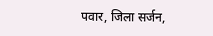पवार, जिला सर्जन,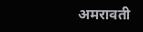अमरावती